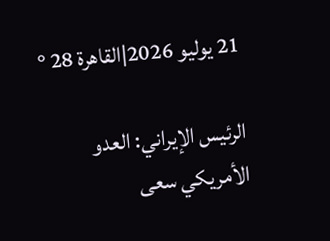21 يوليو 2026|القاهرة 28 °

الرئيس الإيراني: العدو الأمريكي سعى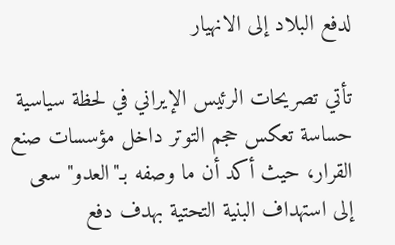لدفع البلاد إلى الانهيار

تأتي تصريحات الرئيس الإيراني في لحظة سياسية حساسة تعكس حجم التوتر داخل مؤسسات صنع القرار، حيث أكد أن ما وصفه بـ"العدو" سعى إلى استهداف البنية التحتية بهدف دفع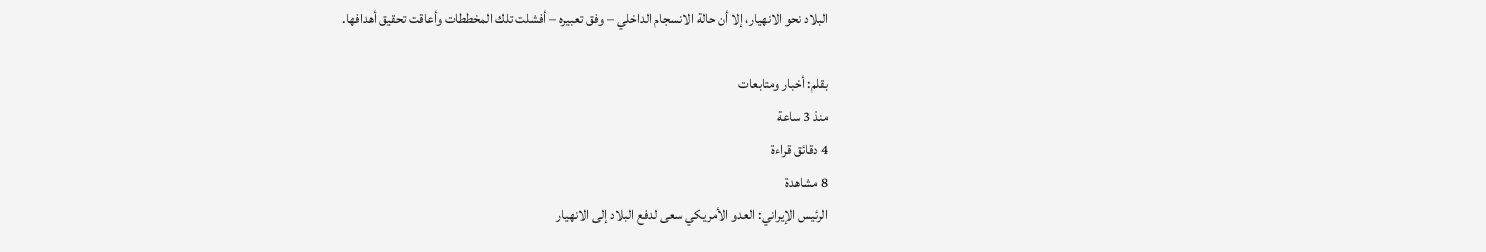البلاد نحو الانهيار، إلا أن حالة الانسجام الداخلي – وفق تعبيره – أفشلت تلك المخططات وأعاقت تحقيق أهدافها.

بقلم: أخبار ومتابعات
منذ 3 ساعة
4 دقائق قراءة
8 مشاهدة
الرئيس الإيراني: العدو الأمريكي سعى لدفع البلاد إلى الانهيار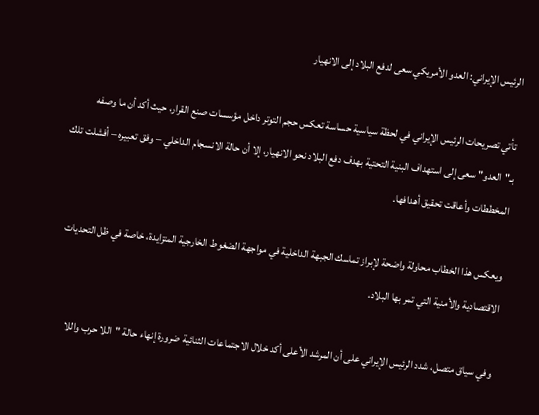الرئيس الإيراني: العدو الأمريكي سعى لدفع البلاد إلى الانهيار

تأتي تصريحات الرئيس الإيراني في لحظة سياسية حساسة تعكس حجم التوتر داخل مؤسسات صنع القرار، حيث أكد أن ما وصفه بـ"العدو" سعى إلى استهداف البنية التحتية بهدف دفع البلاد نحو الانهيار، إلا أن حالة الانسجام الداخلي – وفق تعبيره – أفشلت تلك المخططات وأعاقت تحقيق أهدافها.

ويعكس هذا الخطاب محاولة واضحة لإبراز تماسك الجبهة الداخلية في مواجهة الضغوط الخارجية المتزايدة، خاصة في ظل التحديات الاقتصادية والأمنية التي تمر بها البلاد.

وفي سياق متصل، شدد الرئيس الإيراني على أن المرشد الأعلى أكد خلال الاجتماعات الثنائية ضرورة إنهاء حالة "اللا حرب واللا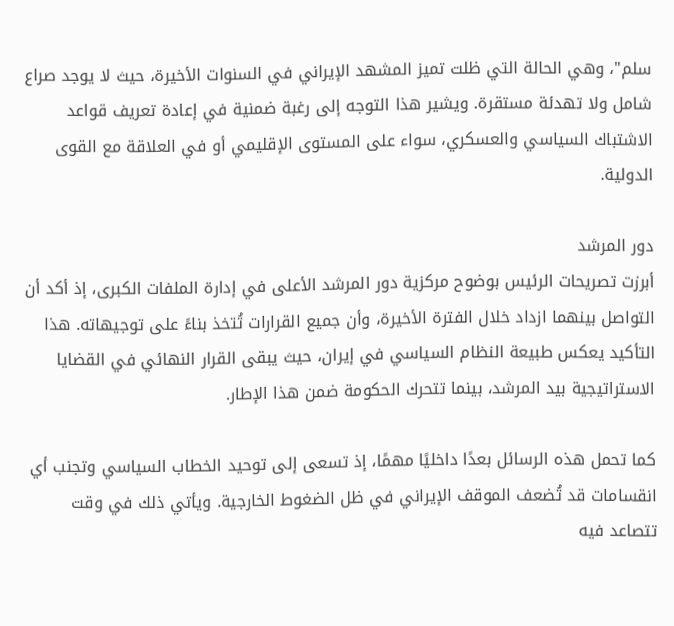سلم"، وهي الحالة التي ظلت تميز المشهد الإيراني في السنوات الأخيرة، حيث لا يوجد صراع شامل ولا تهدئة مستقرة. ويشير هذا التوجه إلى رغبة ضمنية في إعادة تعريف قواعد الاشتباك السياسي والعسكري، سواء على المستوى الإقليمي أو في العلاقة مع القوى الدولية.

دور المرشد
أبرزت تصريحات الرئيس بوضوح مركزية دور المرشد الأعلى في إدارة الملفات الكبرى، إذ أكد أن التواصل بينهما ازداد خلال الفترة الأخيرة، وأن جميع القرارات تُتخذ بناءً على توجيهاته. هذا التأكيد يعكس طبيعة النظام السياسي في إيران، حيث يبقى القرار النهائي في القضايا الاستراتيجية بيد المرشد، بينما تتحرك الحكومة ضمن هذا الإطار.

كما تحمل هذه الرسائل بعدًا داخليًا مهمًا، إذ تسعى إلى توحيد الخطاب السياسي وتجنب أي انقسامات قد تُضعف الموقف الإيراني في ظل الضغوط الخارجية. ويأتي ذلك في وقت تتصاعد فيه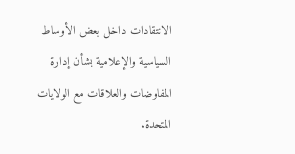الانتقادات داخل بعض الأوساط السياسية والإعلامية بشأن إدارة المفاوضات والعلاقات مع الولايات المتحدة.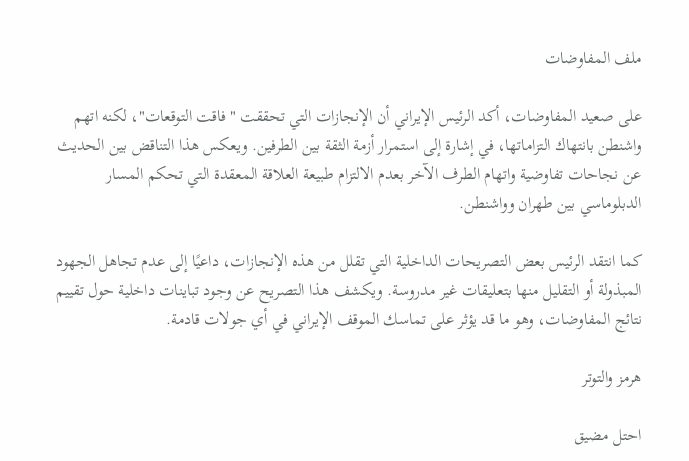ملف المفاوضات

على صعيد المفاوضات، أكد الرئيس الإيراني أن الإنجازات التي تحققت "فاقت التوقعات"، لكنه اتهم واشنطن بانتهاك التزاماتها، في إشارة إلى استمرار أزمة الثقة بين الطرفين. ويعكس هذا التناقض بين الحديث عن نجاحات تفاوضية واتهام الطرف الآخر بعدم الالتزام طبيعة العلاقة المعقدة التي تحكم المسار الدبلوماسي بين طهران وواشنطن.

كما انتقد الرئيس بعض التصريحات الداخلية التي تقلل من هذه الإنجازات، داعيًا إلى عدم تجاهل الجهود المبذولة أو التقليل منها بتعليقات غير مدروسة. ويكشف هذا التصريح عن وجود تباينات داخلية حول تقييم نتائج المفاوضات، وهو ما قد يؤثر على تماسك الموقف الإيراني في أي جولات قادمة.

هرمز والتوتر

احتل مضيق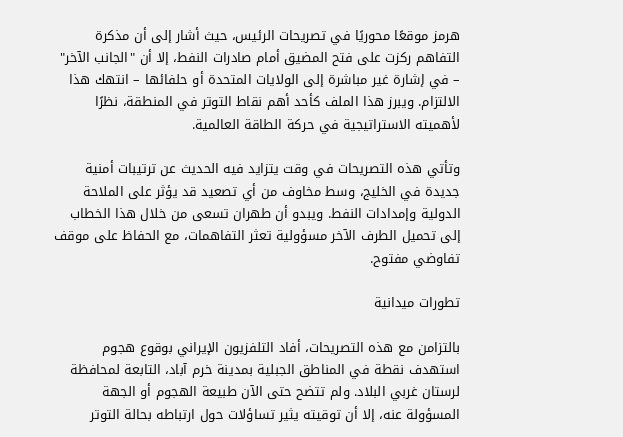هرمز موقعًا محوريًا في تصريحات الرئيس، حيث أشار إلى أن مذكرة التفاهم ركزت على فتح المضيق أمام صادرات النفط، إلا أن "الجانب الآخر" – في إشارة غير مباشرة إلى الولايات المتحدة أو حلفائها – انتهك هذا الالتزام. ويبرز هذا الملف كأحد أهم نقاط التوتر في المنطقة، نظرًا لأهميته الاستراتيجية في حركة الطاقة العالمية.

وتأتي هذه التصريحات في وقت يتزايد فيه الحديث عن ترتيبات أمنية جديدة في الخليج، وسط مخاوف من أي تصعيد قد يؤثر على الملاحة الدولية وإمدادات النفط. ويبدو أن طهران تسعى من خلال هذا الخطاب إلى تحميل الطرف الآخر مسؤولية تعثر التفاهمات، مع الحفاظ على موقف تفاوضي مفتوح.

تطورات ميدانية

بالتزامن مع هذه التصريحات، أفاد التلفزيون الإيراني بوقوع هجوم استهدف نقطة في المناطق الجبلية بمدينة خرم آباد، التابعة لمحافظة لرستان غربي البلاد. ولم تتضح حتى الآن طبيعة الهجوم أو الجهة المسؤولة عنه، إلا أن توقيته يثير تساؤلات حول ارتباطه بحالة التوتر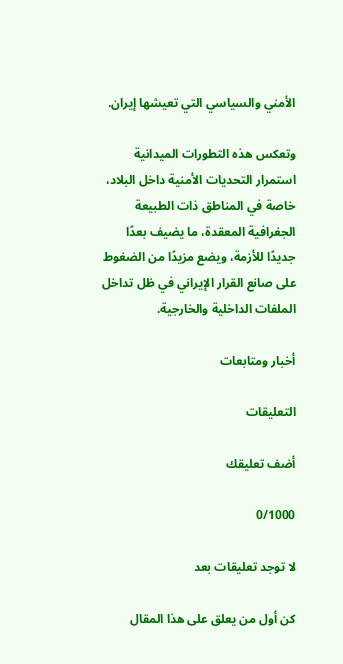الأمني والسياسي التي تعيشها إيران.

وتعكس هذه التطورات الميدانية استمرار التحديات الأمنية داخل البلاد، خاصة في المناطق ذات الطبيعة الجغرافية المعقدة، ما يضيف بعدًا جديدًا للأزمة، ويضع مزيدًا من الضغوط على صانع القرار الإيراني في ظل تداخل الملفات الداخلية والخارجية.

أخبار ومتابعات

التعليقات

أضف تعليقك

0/1000

لا توجد تعليقات بعد

كن أول من يعلق على هذا المقال